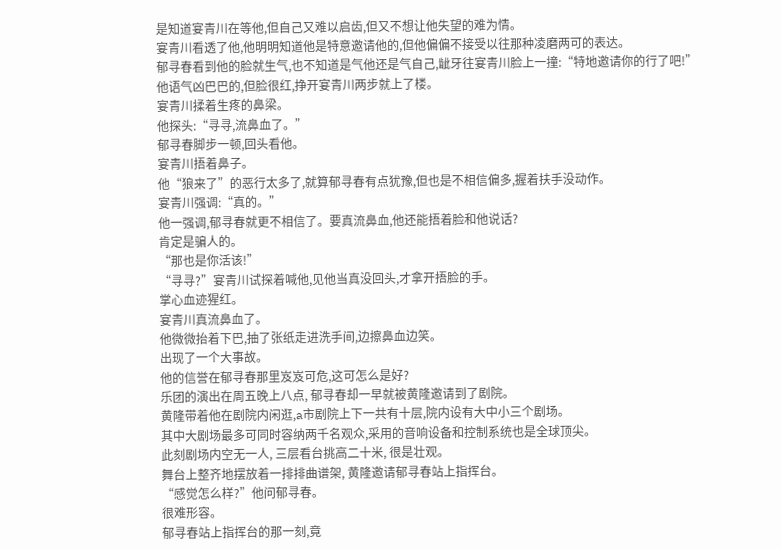是知道宴青川在等他,但自己又难以启齿,但又不想让他失望的难为情。
宴青川看透了他,他明明知道他是特意邀请他的,但他偏偏不接受以往那种凌磨两可的表达。
郁寻春看到他的脸就生气,也不知道是气他还是气自己,龇牙往宴青川脸上一撞:“特地邀请你的行了吧!”
他语气凶巴巴的,但脸很红,挣开宴青川两步就上了楼。
宴青川揉着生疼的鼻梁。
他探头:“寻寻,流鼻血了。”
郁寻春脚步一顿,回头看他。
宴青川捂着鼻子。
他“狼来了”的恶行太多了,就算郁寻春有点犹豫,但也是不相信偏多,握着扶手没动作。
宴青川强调:“真的。”
他一强调,郁寻春就更不相信了。要真流鼻血,他还能捂着脸和他说话?
肯定是骗人的。
“那也是你活该!”
“寻寻?”宴青川试探着喊他,见他当真没回头,才拿开捂脸的手。
掌心血迹猩红。
宴青川真流鼻血了。
他微微抬着下巴,抽了张纸走进洗手间,边擦鼻血边笑。
出现了一个大事故。
他的信誉在郁寻春那里岌岌可危,这可怎么是好?
乐团的演出在周五晚上八点, 郁寻春却一早就被黄隆邀请到了剧院。
黄隆带着他在剧院内闲逛,a市剧院上下一共有十层,院内设有大中小三个剧场。
其中大剧场最多可同时容纳两千名观众,采用的音响设备和控制系统也是全球顶尖。
此刻剧场内空无一人, 三层看台挑高二十米, 很是壮观。
舞台上整齐地摆放着一排排曲谱架, 黄隆邀请郁寻春站上指挥台。
“感觉怎么样?”他问郁寻春。
很难形容。
郁寻春站上指挥台的那一刻,竟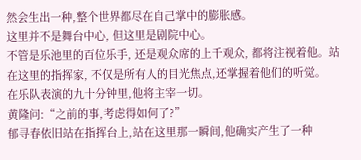然会生出一种,整个世界都尽在自己掌中的膨胀感。
这里并不是舞台中心, 但这里是剧院中心。
不管是乐池里的百位乐手, 还是观众席的上千观众, 都将注视着他。站在这里的指挥家, 不仅是所有人的目光焦点,还掌握着他们的听觉。
在乐队表演的九十分钟里,他将主宰一切。
黄隆问:“之前的事,考虑得如何了?”
郁寻春依旧站在指挥台上,站在这里那一瞬间,他确实产生了一种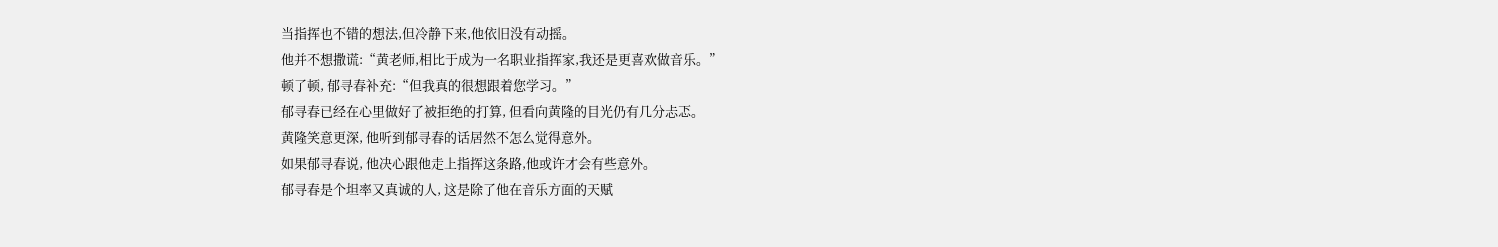当指挥也不错的想法,但冷静下来,他依旧没有动摇。
他并不想撒谎:“黄老师,相比于成为一名职业指挥家,我还是更喜欢做音乐。”
顿了顿, 郁寻春补充:“但我真的很想跟着您学习。”
郁寻春已经在心里做好了被拒绝的打算, 但看向黄隆的目光仍有几分忐忑。
黄隆笑意更深, 他听到郁寻春的话居然不怎么觉得意外。
如果郁寻春说, 他决心跟他走上指挥这条路,他或许才会有些意外。
郁寻春是个坦率又真诚的人, 这是除了他在音乐方面的天赋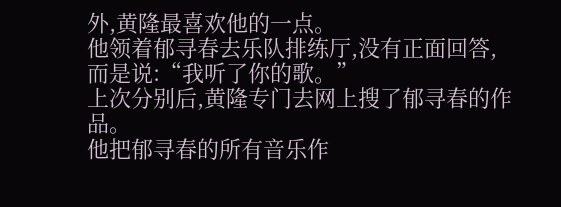外,黄隆最喜欢他的一点。
他领着郁寻春去乐队排练厅,没有正面回答,而是说:“我听了你的歌。”
上次分别后,黄隆专门去网上搜了郁寻春的作品。
他把郁寻春的所有音乐作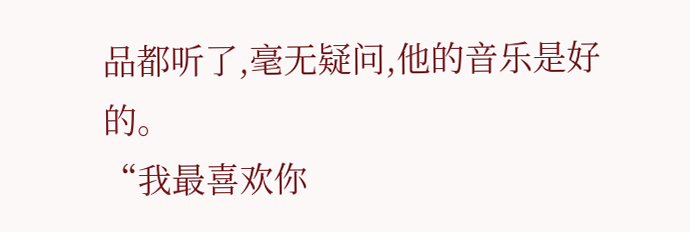品都听了,毫无疑问,他的音乐是好的。
“我最喜欢你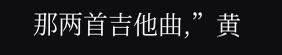那两首吉他曲,”黄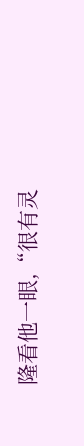隆看他一眼,“很有灵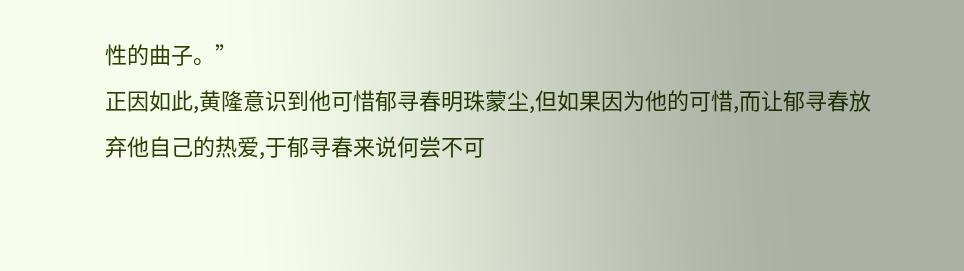性的曲子。”
正因如此,黄隆意识到他可惜郁寻春明珠蒙尘,但如果因为他的可惜,而让郁寻春放弃他自己的热爱,于郁寻春来说何尝不可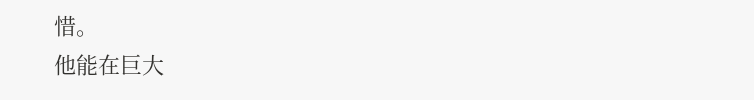惜。
他能在巨大